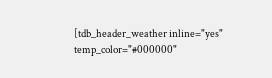[tdb_header_weather inline="yes" temp_color="#000000"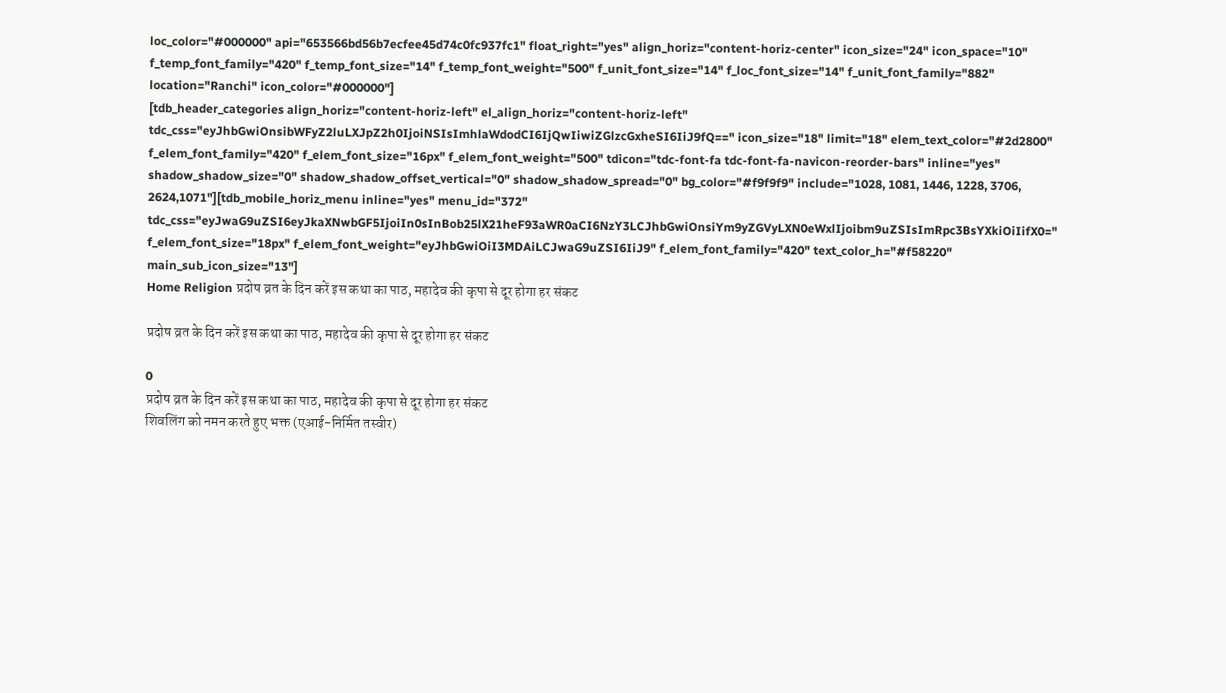loc_color="#000000" api="653566bd56b7ecfee45d74c0fc937fc1" float_right="yes" align_horiz="content-horiz-center" icon_size="24" icon_space="10" f_temp_font_family="420" f_temp_font_size="14" f_temp_font_weight="500" f_unit_font_size="14" f_loc_font_size="14" f_unit_font_family="882" location="Ranchi" icon_color="#000000"]
[tdb_header_categories align_horiz="content-horiz-left" el_align_horiz="content-horiz-left" tdc_css="eyJhbGwiOnsibWFyZ2luLXJpZ2h0IjoiNSIsImhlaWdodCI6IjQwIiwiZGlzcGxheSI6IiJ9fQ==" icon_size="18" limit="18" elem_text_color="#2d2800" f_elem_font_family="420" f_elem_font_size="16px" f_elem_font_weight="500" tdicon="tdc-font-fa tdc-font-fa-navicon-reorder-bars" inline="yes" shadow_shadow_size="0" shadow_shadow_offset_vertical="0" shadow_shadow_spread="0" bg_color="#f9f9f9" include="1028, 1081, 1446, 1228, 3706, 2624,1071"][tdb_mobile_horiz_menu inline="yes" menu_id="372" tdc_css="eyJwaG9uZSI6eyJkaXNwbGF5IjoiIn0sInBob25lX21heF93aWR0aCI6NzY3LCJhbGwiOnsiYm9yZGVyLXN0eWxlIjoibm9uZSIsImRpc3BsYXkiOiIifX0=" f_elem_font_size="18px" f_elem_font_weight="eyJhbGwiOiI3MDAiLCJwaG9uZSI6IiJ9" f_elem_font_family="420" text_color_h="#f58220" main_sub_icon_size="13"]
Home Religion प्रदोष व्रत के दिन करें इस कथा का पाठ, महादेव की कृपा से दूर होगा हर संकट

प्रदोष व्रत के दिन करें इस कथा का पाठ, महादेव की कृपा से दूर होगा हर संकट

0
प्रदोष व्रत के दिन करें इस कथा का पाठ, महादेव की कृपा से दूर होगा हर संकट
शिवलिंग को नमन करते हुए भक्त (एआई-निर्मित तस्वीर)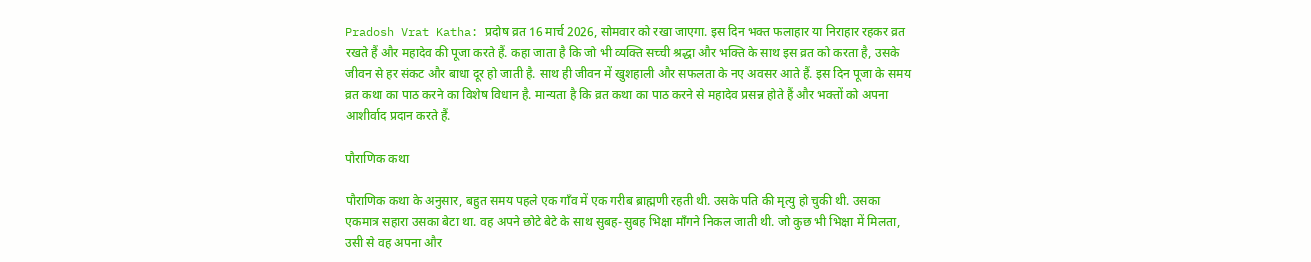Pradosh Vrat Katha: प्रदोष व्रत 16 मार्च 2026, सोमवार को रखा जाएगा. इस दिन भक्त फलाहार या निराहार रहकर व्रत रखते हैं और महादेव की पूजा करते हैं. कहा जाता है कि जो भी व्यक्ति सच्ची श्रद्धा और भक्ति के साथ इस व्रत को करता है, उसके जीवन से हर संकट और बाधा दूर हो जाती है. साथ ही जीवन में खुशहाली और सफलता के नए अवसर आते हैं. इस दिन पूजा के समय व्रत कथा का पाठ करने का विशेष विधान है. मान्यता है कि व्रत कथा का पाठ करने से महादेव प्रसन्न होते हैं और भक्तों को अपना आशीर्वाद प्रदान करते हैं.

पौराणिक कथा

पौराणिक कथा के अनुसार, बहुत समय पहले एक गाँव में एक गरीब ब्राह्मणी रहती थी. उसके पति की मृत्यु हो चुकी थी. उसका एकमात्र सहारा उसका बेटा था. वह अपने छोटे बेटे के साथ सुबह-सुबह भिक्षा माँगने निकल जाती थी. जो कुछ भी भिक्षा में मिलता, उसी से वह अपना और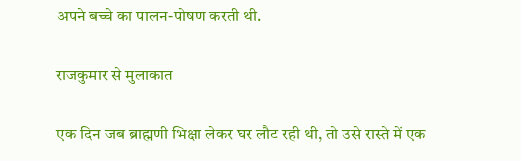अपने बच्चे का पालन-पोषण करती थी.

राजकुमार से मुलाकात

एक दिन जब ब्राह्मणी भिक्षा लेकर घर लौट रही थी, तो उसे रास्ते में एक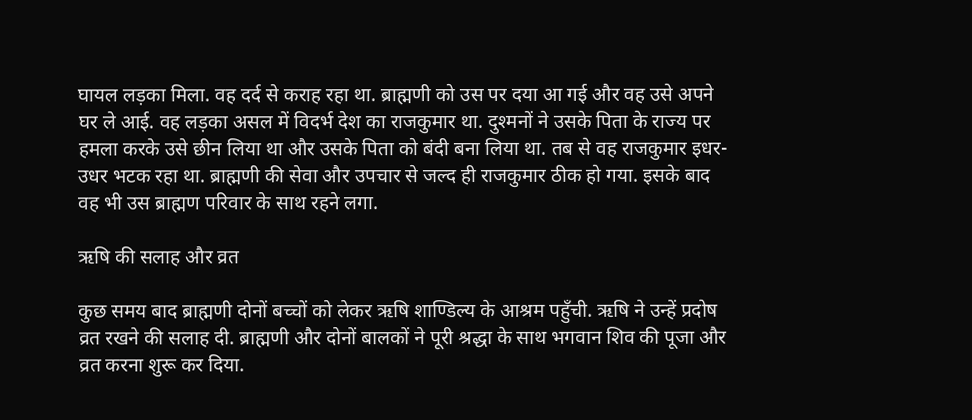घायल लड़का मिला. वह दर्द से कराह रहा था. ब्राह्मणी को उस पर दया आ गई और वह उसे अपने घर ले आई. वह लड़का असल में विदर्भ देश का राजकुमार था. दुश्मनों ने उसके पिता के राज्य पर हमला करके उसे छीन लिया था और उसके पिता को बंदी बना लिया था. तब से वह राजकुमार इधर-उधर भटक रहा था. ब्राह्मणी की सेवा और उपचार से जल्द ही राजकुमार ठीक हो गया. इसके बाद वह भी उस ब्राह्मण परिवार के साथ रहने लगा.

ऋषि की सलाह और व्रत

कुछ समय बाद ब्राह्मणी दोनों बच्चों को लेकर ऋषि शाण्डिल्य के आश्रम पहुँची. ऋषि ने उन्हें प्रदोष व्रत रखने की सलाह दी. ब्राह्मणी और दोनों बालकों ने पूरी श्रद्धा के साथ भगवान शिव की पूजा और व्रत करना शुरू कर दिया.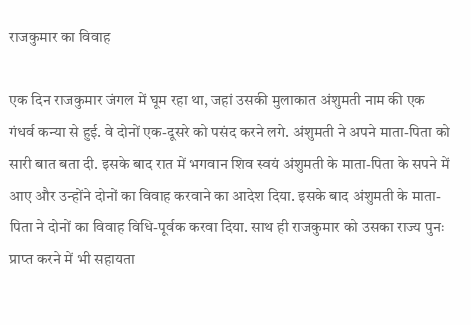राजकुमार का विवाह

एक दिन राजकुमार जंगल में घूम रहा था, जहां उसकी मुलाकात अंशुमती नाम की एक गंधर्व कन्या से हुई. वे दोनों एक-दूसरे को पसंद करने लगे. अंशुमती ने अपने माता-पिता को सारी बात बता दी. इसके बाद रात में भगवान शिव स्वयं अंशुमती के माता-पिता के सपने में आए और उन्होंने दोनों का विवाह करवाने का आदेश दिया. इसके बाद अंशुमती के माता-पिता ने दोनों का विवाह विधि-पूर्वक करवा दिया. साथ ही राजकुमार को उसका राज्य पुनः प्राप्त करने में भी सहायता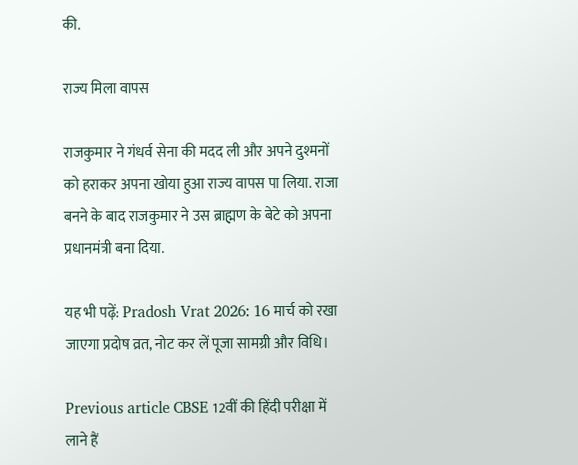की.

राज्य मिला वापस

राजकुमार ने गंधर्व सेना की मदद ली और अपने दुश्मनों को हराकर अपना खोया हुआ राज्य वापस पा लिया. राजा बनने के बाद राजकुमार ने उस ब्राह्मण के बेटे को अपना प्रधानमंत्री बना दिया.

यह भी पढ़ें: Pradosh Vrat 2026: 16 मार्च को रखा जाएगा प्रदोष व्रत, नोट कर लें पूजा सामग्री और विधि।

Previous article CBSE 12वीं की हिंदी परीक्षा में लाने हैं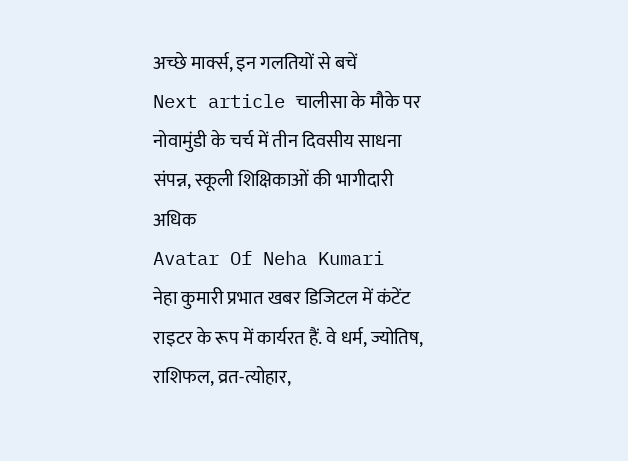अच्छे मार्क्स, इन गलतियों से बचें
Next article चालीसा के मौके पर नोवामुंडी के चर्च में तीन दिवसीय साधना संपन्न, स्कूली शिक्षिकाओं की भागीदारी अधिक
Avatar Of Neha Kumari
नेहा कुमारी प्रभात खबर डिजिटल में कंटेंट राइटर के रूप में कार्यरत हैं. वे धर्म, ज्योतिष, राशिफल, व्रत-त्योहार,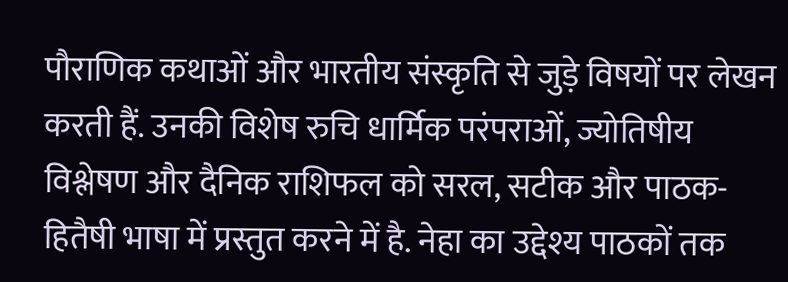पौराणिक कथाओं और भारतीय संस्कृति से जुड़े विषयों पर लेखन करती हैं. उनकी विशेष रुचि धार्मिक परंपराओं, ज्योतिषीय विश्लेषण और दैनिक राशिफल को सरल, सटीक और पाठक-हितैषी भाषा में प्रस्तुत करने में है. नेहा का उद्देश्य पाठकों तक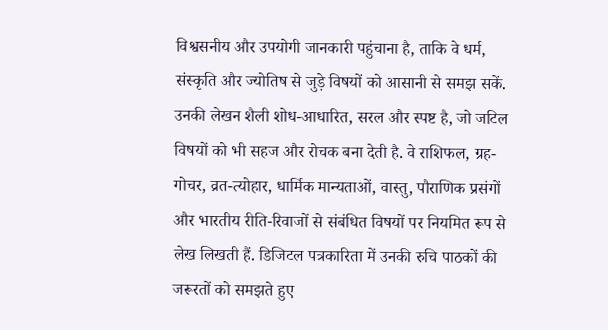विश्वसनीय और उपयोगी जानकारी पहुंचाना है, ताकि वे धर्म, संस्कृति और ज्योतिष से जुड़े विषयों को आसानी से समझ सकें. उनकी लेखन शैली शोध-आधारित, सरल और स्पष्ट है, जो जटिल विषयों को भी सहज और रोचक बना देती है. वे राशिफल, ग्रह-गोचर, व्रत-त्योहार, धार्मिक मान्यताओं, वास्तु, पौराणिक प्रसंगों और भारतीय रीति-रिवाजों से संबंधित विषयों पर नियमित रूप से लेख लिखती हैं. डिजिटल पत्रकारिता में उनकी रुचि पाठकों की जरूरतों को समझते हुए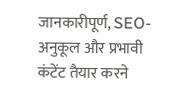जानकारीपूर्ण, SEO-अनुकूल और प्रभावी कंटेंट तैयार करने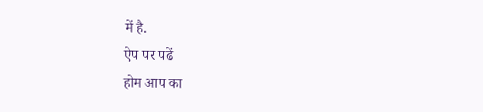में है.
ऐप पर पढें
होम आप का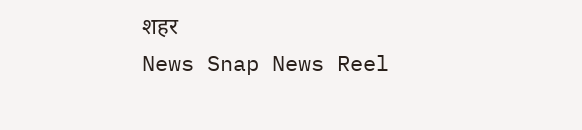शहर
News Snap News Reel